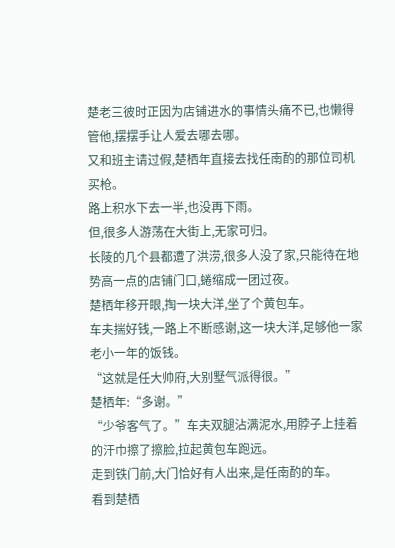楚老三彼时正因为店铺进水的事情头痛不已,也懒得管他,摆摆手让人爱去哪去哪。
又和班主请过假,楚栖年直接去找任南酌的那位司机买枪。
路上积水下去一半,也没再下雨。
但,很多人游荡在大街上,无家可归。
长陵的几个县都遭了洪涝,很多人没了家,只能待在地势高一点的店铺门口,蜷缩成一团过夜。
楚栖年移开眼,掏一块大洋,坐了个黄包车。
车夫揣好钱,一路上不断感谢,这一块大洋,足够他一家老小一年的饭钱。
“这就是任大帅府,大别墅气派得很。”
楚栖年:“多谢。”
“少爷客气了。”车夫双腿沾满泥水,用脖子上挂着的汗巾擦了擦脸,拉起黄包车跑远。
走到铁门前,大门恰好有人出来,是任南酌的车。
看到楚栖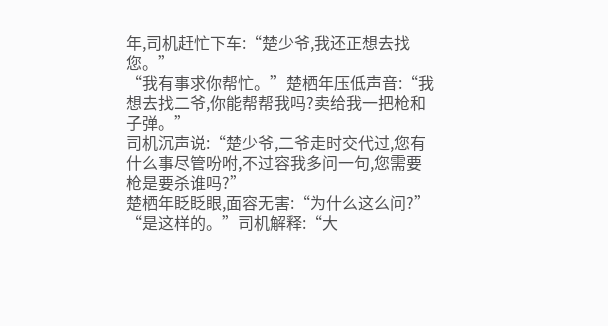年,司机赶忙下车:“楚少爷,我还正想去找您。”
“我有事求你帮忙。”楚栖年压低声音:“我想去找二爷,你能帮帮我吗?卖给我一把枪和子弹。”
司机沉声说:“楚少爷,二爷走时交代过,您有什么事尽管吩咐,不过容我多问一句,您需要枪是要杀谁吗?”
楚栖年眨眨眼,面容无害:“为什么这么问?”
“是这样的。”司机解释:“大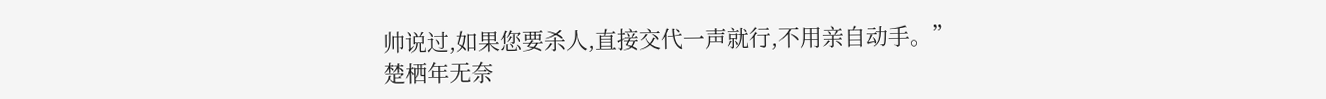帅说过,如果您要杀人,直接交代一声就行,不用亲自动手。”
楚栖年无奈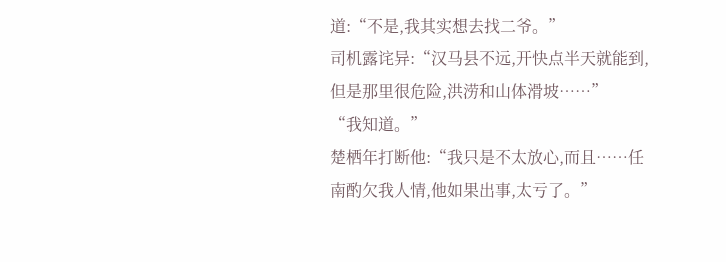道:“不是,我其实想去找二爷。”
司机露诧异:“汉马县不远,开快点半天就能到,但是那里很危险,洪涝和山体滑坡……”
“我知道。”
楚栖年打断他:“我只是不太放心,而且……任南酌欠我人情,他如果出事,太亏了。”